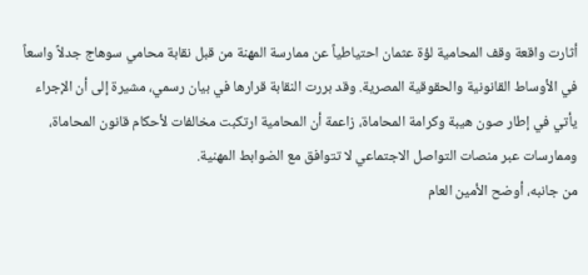أثارت واقعة وقف المحامية لؤة عثمان احتياطياً عن ممارسة المهنة من قبل نقابة محامي سوهاج جدلاً واسعاً في الأوساط القانونية والحقوقية المصرية. وقد بررت النقابة قرارها في بيان رسمي، مشيرة إلى أن الإجراء يأتي في إطار صون هيبة وكرامة المحاماة، زاعمة أن المحامية ارتكبت مخالفات لأحكام قانون المحاماة، وممارسات عبر منصات التواصل الاجتماعي لا تتوافق مع الضوابط المهنية.
من جانبه، أوضح الأمين العام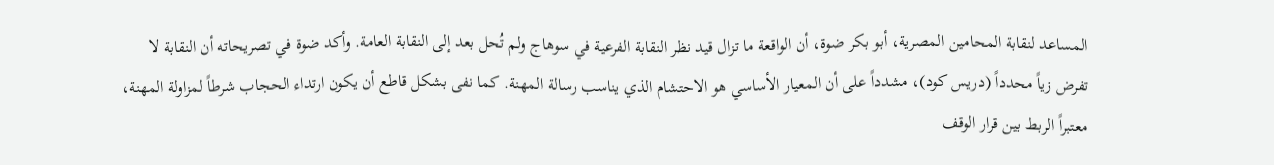المساعد لنقابة المحامين المصرية، أبو بكر ضوة، أن الواقعة ما تزال قيد نظر النقابة الفرعية في سوهاج ولم تُحل بعد إلى النقابة العامة. وأكد ضوة في تصريحاته أن النقابة لا تفرض زياً محدداً (دريس كود)، مشدداً على أن المعيار الأساسي هو الاحتشام الذي يناسب رسالة المهنة. كما نفى بشكل قاطع أن يكون ارتداء الحجاب شرطاً لمزاولة المهنة، معتبراً الربط بين قرار الوقف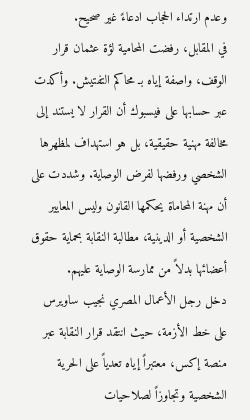وعدم ارتداء الحجاب ادعاءً غير صحيح.
في المقابل، رفضت المحامية لؤة عثمان قرار الوقف، واصفة إياه بـ محاكم التفتيش. وأكدت عبر حسابها على فيسبوك أن القرار لا يستند إلى مخالفة مهنية حقيقية، بل هو استهداف لمظهرها الشخصي ورفضها لفرض الوصاية. وشددت على أن مهنة المحاماة يحكمها القانون وليس المعايير الشخصية أو الدينية، مطالبة النقابة بحماية حقوق أعضائها بدلاً من ممارسة الوصاية عليهم.
دخل رجل الأعمال المصري نجيب ساويرس على خط الأزمة، حيث انتقد قرار النقابة عبر منصة إكس، معتبراً إياه تعدياً على الحرية الشخصية وتجاوزاً لصلاحيات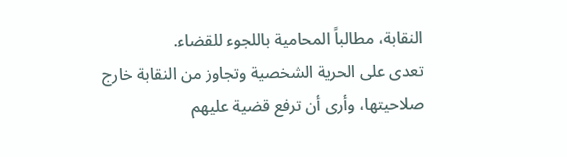النقابة، مطالباً المحامية باللجوء للقضاء.
تعدى على الحرية الشخصية وتجاوز من النقابة خارج صلاحيتها، وأرى أن ترفع قضية عليهم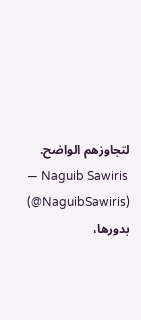لتجاوزهم الواضح.
— Naguib Sawiris (@NaguibSawiris)
بدورها،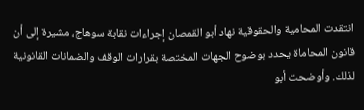انتقدت المحامية والحقوقية نهاد أبو القمصان إجراءات نقابة سوهاج، مشيرة إلى أن قانون المحاماة يحدد بوضوح الجهات المختصة بقرارات الوقف والضمانات القانونية لذلك. وأوضحت أبو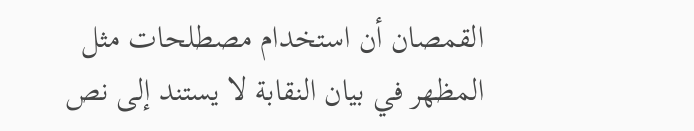القمصان أن استخدام مصطلحات مثل المظهر في بيان النقابة لا يستند إلى نص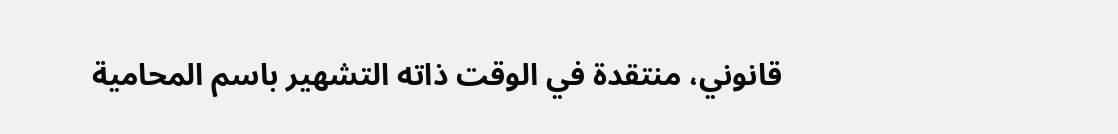قانوني، منتقدة في الوقت ذاته التشهير باسم المحامية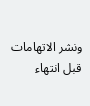ونشر الاتهامات قبل انتهاء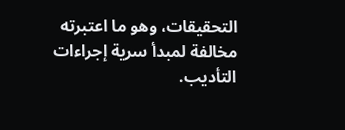التحقيقات، وهو ما اعتبرته مخالفة لمبدأ سرية إجراءات التأديب.